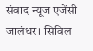संवाद न्यूज एजेंसी
जालंधर। सिविल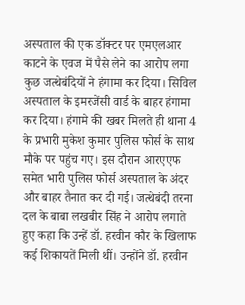अस्पताल की एक डॉक्टर पर एमएलआर काटने के एवज में पैसे लेने का आरोप लगा कुछ जत्थेबंदियों ने हंगामा कर दिया। सिविल अस्पताल के इमरजेंसी वार्ड के बाहर हंगामा कर दिया। हंगामे की खबर मिलते ही थाना 4 के प्रभारी मुकेश कुमार पुलिस फोर्स के साथ मौके पर पहुंच गए। इस दौरान आरएएफ समेत भारी पुलिस फोर्स अस्पताल के अंदर और बाहर तैनात कर दी गई। जत्थेबंदी तरना दल के बाबा लखबीर सिंह ने आरोप लगाते हुए कहा कि उन्हें डॉ. हरवीन कौर के खिलाफ कई शिकायतें मिली थीं। उन्होंने डॉ. हरवीन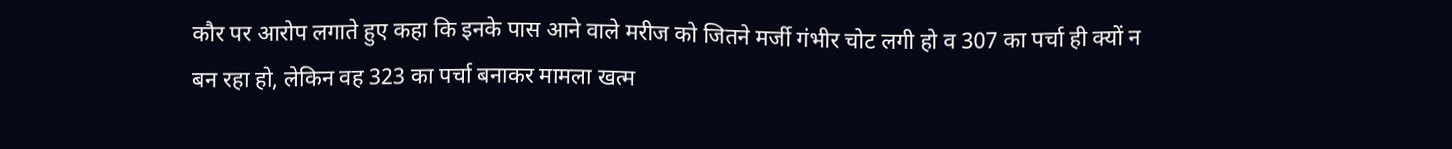कौर पर आरोप लगाते हुए कहा कि इनके पास आने वाले मरीज को जितने मर्जी गंभीर चोट लगी हो व 307 का पर्चा ही क्यों न बन रहा हो, लेकिन वह 323 का पर्चा बनाकर मामला खत्म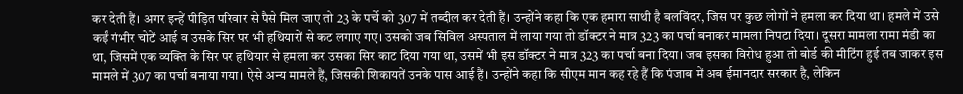कर देती हैं। अगर इन्हें पीड़ित परिवार से पैसे मिल जाए तो 23 के पर्चे को 307 में तब्दील कर देती हैं। उन्होंने कहा कि एक हमारा साथी है बलविंदर, जिस पर कुछ लोगों ने हमला कर दिया था। हमले में उसे कईं गंभीर चोटें आई व उसके सिर पर भी हथियारों से कट लगाए गए। उसको जब सिविल अस्पताल में लाया गया तो डॉक्टर ने मात्र 323 का पर्चा बनाकर मामला निपटा दिया। दूसरा मामला रामा मंडी का था, जिसमें एक व्यक्ति के सिर पर हथियार से हमला कर उसका सिर काट दिया गया था, उसमें भी इस डॉक्टर ने मात्र 323 का पर्चा बना दिया। जब इसका विरोध हुआ तो बोर्ड की मीटिंग हुई तब जाकर इस मामले में 307 का पर्चा बनाया गया। ऐसे अन्य मामले हैं, जिसकी शिकायतें उनके पास आई हैं। उन्होंने कहा कि सीएम मान कह रहे हैं कि पंजाब में अब ईमानदार सरकार है, लेकिन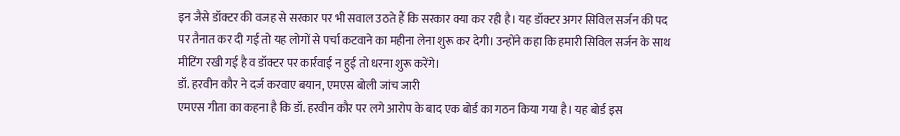इन जैसे डॉक्टर की वजह से सरकार पर भी सवाल उठते हैं कि सरकार क्या कर रही है। यह डॉक्टर अगर सिविल सर्जन की पद पर तैनात कर दी गई तो यह लोगों से पर्चा कटवाने का महीना लेना शुरू कर देगी। उन्होंने कहा कि हमारी सिविल सर्जन के साथ मीटिंग रखी गई है व डॉक्टर पर कार्रवाई न हुई तो धरना शुरू करेंगे।
डॉ. हरवीन कौर ने दर्ज करवाए बयान, एमएस बोली जांच जारी
एमएस गीता का कहना है कि डॉ. हरवीन कौर पर लगे आरोप के बाद एक बोर्ड का गठन किया गया है। यह बोर्ड इस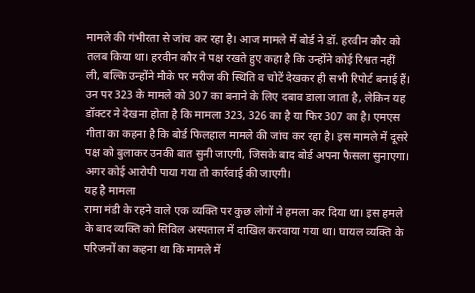मामले की गंभीरता से जांच कर रहा है। आज मामले में बोर्ड ने डॉ. हरवीन कौर को तलब किया था। हरवीन कौर ने पक्ष रखते हुए कहा है कि उन्होंने कोई रिश्वत नहीं ली, बल्कि उन्होंने मौके पर मरीज की स्थिति व चोटें देखकर ही सभी रिपोर्ट बनाई हैं। उन पर 323 के मामले को 307 का बनाने के लिए दबाव डाला जाता है, लेकिन यह डॉक्टर ने देखना होता है कि मामला 323, 326 का है या फिर 307 का है। एमएस गीता का कहना है कि बोर्ड फिलहाल मामले की जांच कर रहा है। इस मामले में दूसरे पक्ष को बुलाकर उनकी बात सुनी जाएगी, जिसके बाद बोर्ड अपना फैसला सुनाएगा। अगर कोई आरोपी पाया गया तो कार्रवाई की जाएगी।
यह है मामला
रामा मंडी के रहने वाले एक व्यक्ति पर कुछ लोगों ने हमला कर दिया था। इस हमले के बाद व्यक्ति को सिविल अस्पताल में दाखिल करवाया गया था। घायल व्यक्ति के परिजनों का कहना था कि मामले में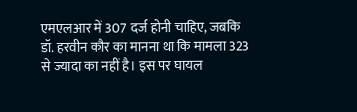एमएलआर में 307 दर्ज होनी चाहिए, जबकि डॉ. हरवीन कौर का मानना था कि मामला 323 से ज्यादा का नहीं है। इस पर घायल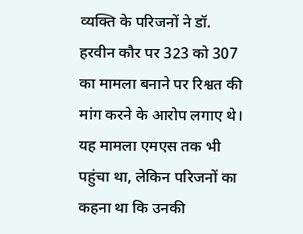व्यक्ति के परिजनों ने डॉ. हरवीन कौर पर 323 को 307 का मामला बनाने पर रिश्वत की मांग करने के आरोप लगाए थे। यह मामला एमएस तक भी पहुंचा था, लेकिन परिजनों का कहना था कि उनकी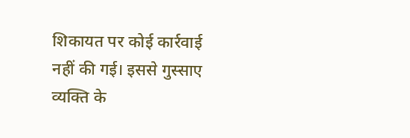शिकायत पर कोई कार्रवाई नहीं की गई। इससे गुस्साए व्यक्ति के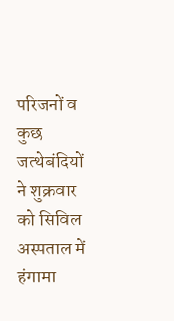परिजनों व कुछ जत्थेबंदियों ने शुक्रवार को सिविल अस्पताल में हंगामा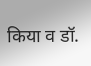किया व डॉ.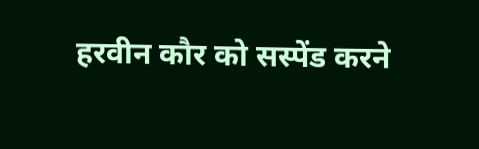हरवीन कौर को सस्पेंड करने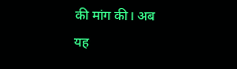की मांग की। अब यह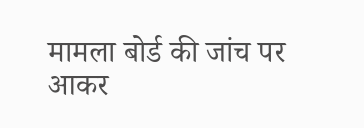मामला बोर्ड की जांच पर आकर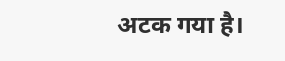अटक गया है।